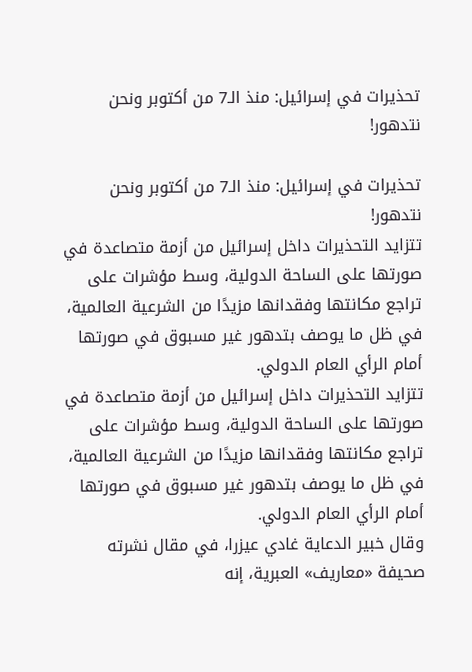تحذيرات في إسرائيل: منذ الـ7 من أكتوبر ونحن نتدهور!

تحذيرات في إسرائيل: منذ الـ7 من أكتوبر ونحن نتدهور!
تتزايد التحذيرات داخل إسرائيل من أزمة متصاعدة في صورتها على الساحة الدولية، وسط مؤشرات على تراجع مكانتها وفقدانها مزيدًا من الشرعية العالمية، في ظل ما يوصف بتدهور غير مسبوق في صورتها أمام الرأي العام الدولي.
تتزايد التحذيرات داخل إسرائيل من أزمة متصاعدة في صورتها على الساحة الدولية، وسط مؤشرات على تراجع مكانتها وفقدانها مزيدًا من الشرعية العالمية، في ظل ما يوصف بتدهور غير مسبوق في صورتها أمام الرأي العام الدولي.
وقال خبير الدعاية غادي عيزرا، في مقال نشرته صحيفة «معاريف» العبرية، إنه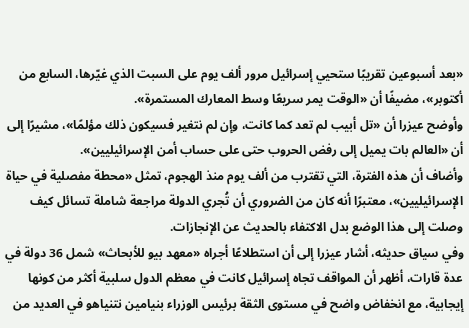«بعد أسبوعين تقريبًا ستحيي إسرائيل مرور ألف يوم على السبت الذي غيّرها، السابع من أكتوبر»، مضيفًا أن «الوقت يمر سريعًا وسط المعارك المستمرة».
وأوضح عيزرا أن «تل أبيب لم تعد كما كانت، وإن لم نتغير فسيكون ذلك مؤلمًا»، مشيرًا إلى أن «العالم بات يميل إلى رفض الحروب حتى على حساب أمن الإسرائيليين».
وأضاف أن هذه الفترة، التي تقترب من ألف يوم منذ الهجوم، تمثل «محطة مفصلية في حياة الإسرائيليين»، معتبرًا أنه كان من الضروري أن تُجري الدولة مراجعة شاملة تسائل كيف وصلت إلى هذا الوضع بدل الاكتفاء بالحديث عن الإنجازات.
وفي سياق حديثه، أشار عيزرا إلى أن استطلاعًا أجراه «معهد بيو للأبحاث» شمل 36 دولة في عدة قارات، أظهر أن المواقف تجاه إسرائيل كانت في معظم الدول سلبية أكثر من كونها إيجابية، مع انخفاض واضح في مستوى الثقة برئيس الوزراء بنيامين نتنياهو في العديد من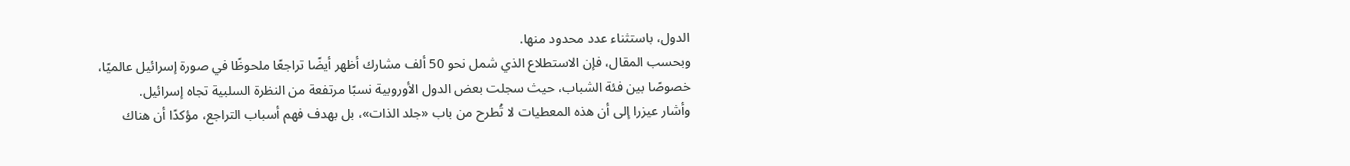الدول، باستثناء عدد محدود منها.
وبحسب المقال، فإن الاستطلاع الذي شمل نحو 50 ألف مشارك أظهر أيضًا تراجعًا ملحوظًا في صورة إسرائيل عالميًا، خصوصًا بين فئة الشباب، حيث سجلت بعض الدول الأوروبية نسبًا مرتفعة من النظرة السلبية تجاه إسرائيل.
وأشار عيزرا إلى أن هذه المعطيات لا تُطرح من باب «جلد الذات»، بل بهدف فهم أسباب التراجع، مؤكدًا أن هناك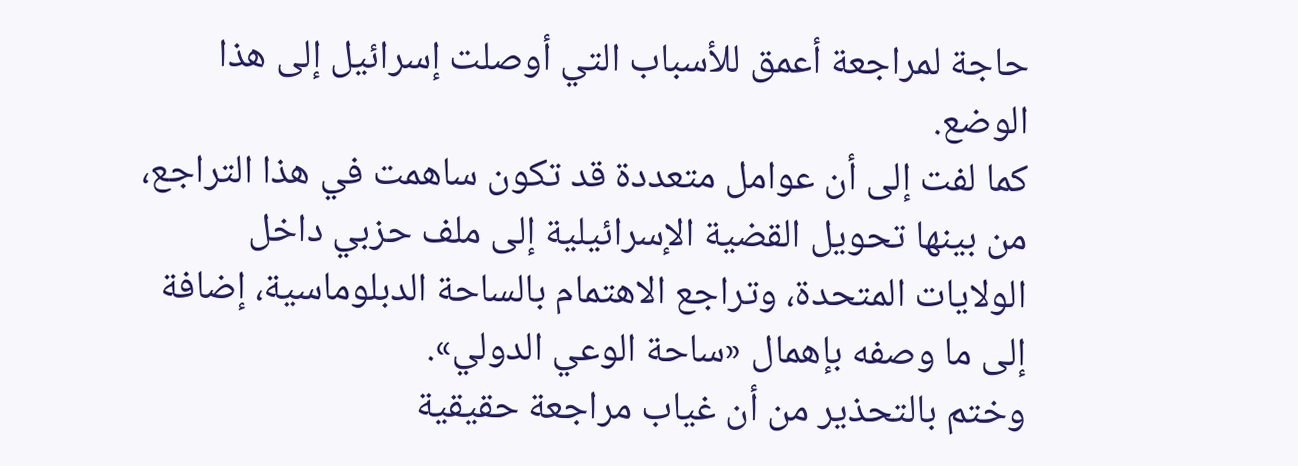حاجة لمراجعة أعمق للأسباب التي أوصلت إسرائيل إلى هذا الوضع.
كما لفت إلى أن عوامل متعددة قد تكون ساهمت في هذا التراجع، من بينها تحويل القضية الإسرائيلية إلى ملف حزبي داخل الولايات المتحدة، وتراجع الاهتمام بالساحة الدبلوماسية، إضافة إلى ما وصفه بإهمال «ساحة الوعي الدولي».
وختم بالتحذير من أن غياب مراجعة حقيقية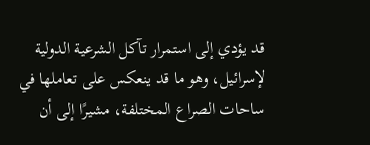قد يؤدي إلى استمرار تآكل الشرعية الدولية لإسرائيل، وهو ما قد ينعكس على تعاملها في ساحات الصراع المختلفة، مشيرًا إلى أن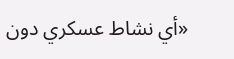«أي نشاط عسكري دون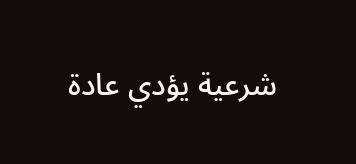شرعية يؤدي عادة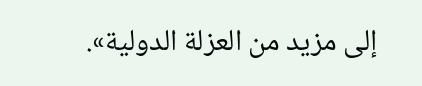إلى مزيد من العزلة الدولية».